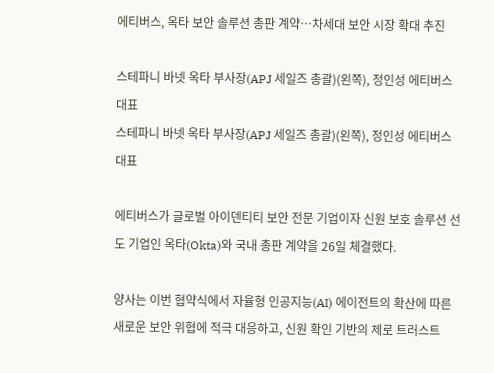에티버스, 옥타 보안 솔루션 총판 계약…차세대 보안 시장 확대 추진

스테파니 바넷 옥타 부사장(APJ 세일즈 총괄)(왼쪽), 정인성 에티버스 대표
스테파니 바넷 옥타 부사장(APJ 세일즈 총괄)(왼쪽), 정인성 에티버스 대표

에티버스가 글로벌 아이덴티티 보안 전문 기업이자 신원 보호 솔루션 선도 기업인 옥타(Okta)와 국내 총판 계약을 26일 체결했다.

양사는 이번 협약식에서 자율형 인공지능(AI) 에이전트의 확산에 따른 새로운 보안 위협에 적극 대응하고, 신원 확인 기반의 제로 트러스트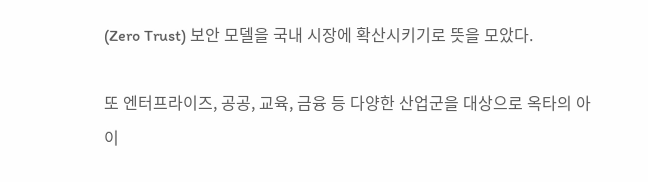(Zero Trust) 보안 모델을 국내 시장에 확산시키기로 뜻을 모았다.

또 엔터프라이즈, 공공, 교육, 금융 등 다양한 산업군을 대상으로 옥타의 아이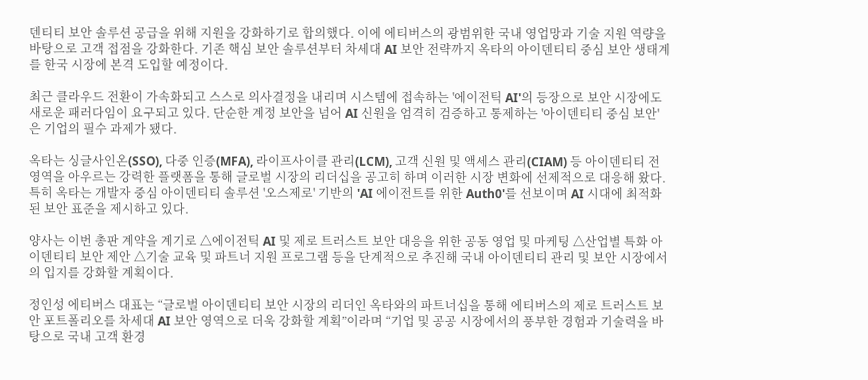덴티티 보안 솔루션 공급을 위해 지원을 강화하기로 합의했다. 이에 에티버스의 광범위한 국내 영업망과 기술 지원 역량을 바탕으로 고객 접점을 강화한다. 기존 핵심 보안 솔루션부터 차세대 AI 보안 전략까지 옥타의 아이덴티티 중심 보안 생태계를 한국 시장에 본격 도입할 예정이다.

최근 클라우드 전환이 가속화되고 스스로 의사결정을 내리며 시스템에 접속하는 '에이전틱 AI'의 등장으로 보안 시장에도 새로운 패러다임이 요구되고 있다. 단순한 계정 보안을 넘어 AI 신원을 엄격히 검증하고 통제하는 '아이덴티티 중심 보안'은 기업의 필수 과제가 됐다.

옥타는 싱글사인온(SSO), 다중 인증(MFA), 라이프사이클 관리(LCM), 고객 신원 및 액세스 관리(CIAM) 등 아이덴티티 전 영역을 아우르는 강력한 플랫폼을 통해 글로벌 시장의 리더십을 공고히 하며 이러한 시장 변화에 선제적으로 대응해 왔다. 특히 옥타는 개발자 중심 아이덴티티 솔루션 '오스제로' 기반의 'AI 에이전트를 위한 Auth0'를 선보이며 AI 시대에 최적화된 보안 표준을 제시하고 있다.

양사는 이번 총판 계약을 계기로 △에이전틱 AI 및 제로 트러스트 보안 대응을 위한 공동 영업 및 마케팅 △산업별 특화 아이덴티티 보안 제안 △기술 교육 및 파트너 지원 프로그램 등을 단계적으로 추진해 국내 아이덴티티 관리 및 보안 시장에서의 입지를 강화할 계획이다.

정인성 에티버스 대표는 “글로벌 아이덴티티 보안 시장의 리더인 옥타와의 파트너십을 통해 에티버스의 제로 트러스트 보안 포트폴리오를 차세대 AI 보안 영역으로 더욱 강화할 계획”이라며 “기업 및 공공 시장에서의 풍부한 경험과 기술력을 바탕으로 국내 고객 환경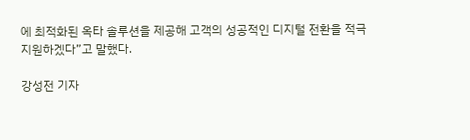에 최적화된 옥타 솔루션을 제공해 고객의 성공적인 디지털 전환을 적극 지원하겠다”고 말했다.

강성전 기자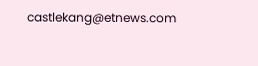castlekang@etnews.com